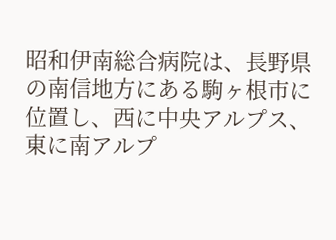昭和伊南総合病院は、長野県の南信地方にある駒ヶ根市に位置し、西に中央アルプス、東に南アルプ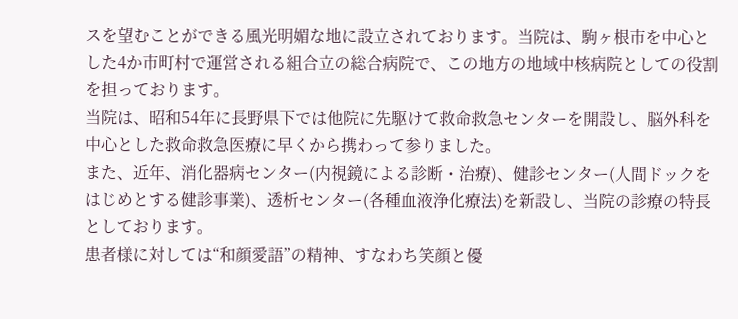スを望むことができる風光明媚な地に設立されております。当院は、駒ヶ根市を中心とした4か市町村で運営される組合立の総合病院で、この地方の地域中核病院としての役割を担っております。
当院は、昭和54年に長野県下では他院に先駆けて救命救急センターを開設し、脳外科を中心とした救命救急医療に早くから携わって参りました。
また、近年、消化器病センター(内視鏡による診断・治療)、健診センター(人間ドックをはじめとする健診事業)、透析センター(各種血液浄化療法)を新設し、当院の診療の特長としております。
患者様に対しては“和顔愛語”の精神、すなわち笑顔と優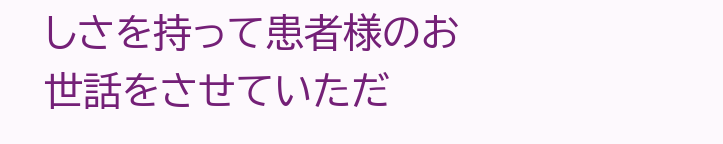しさを持って患者様のお世話をさせていただ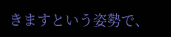きますという姿勢で、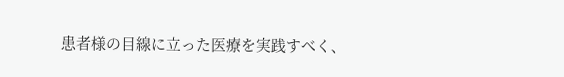患者様の目線に立った医療を実践すべく、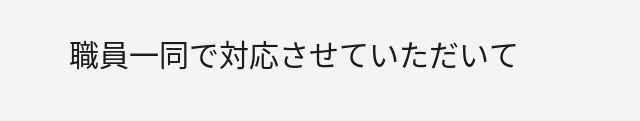職員一同で対応させていただいて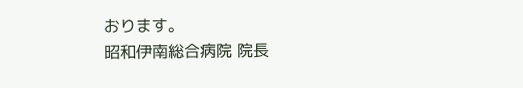おります。
昭和伊南総合病院 院長